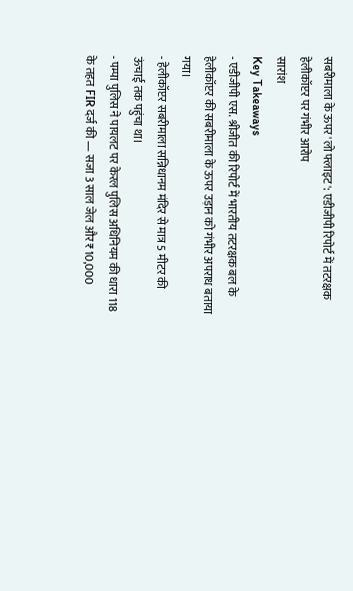सबरीमाला के ऊपर 'लो फ्लाइट': एडीजीपी रिपोर्ट में तटरक्षक हेलीकॉप्टर पर गंभीर आरोप
सारांश
Key Takeaways
- एडीजीपी एस. श्रीजीत की रिपोर्ट में भारतीय तटरक्षक बल के हेलीकॉप्टर की सबरीमाला के ऊपर उड़ान को गंभीर अपराध बताया गया।
- हेलीकॉप्टर सबरीमाला सन्निधानम मंदिर से मात्र 5 मीटर की ऊंचाई तक पहुंचा था।
- पम्पा पुलिस ने पायलट पर केरल पुलिस अधिनियम की धारा 118 के तहत FIR दर्ज की — सजा 3 साल जेल और ₹10,000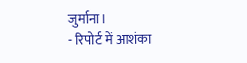जुर्माना।
- रिपोर्ट में आशंका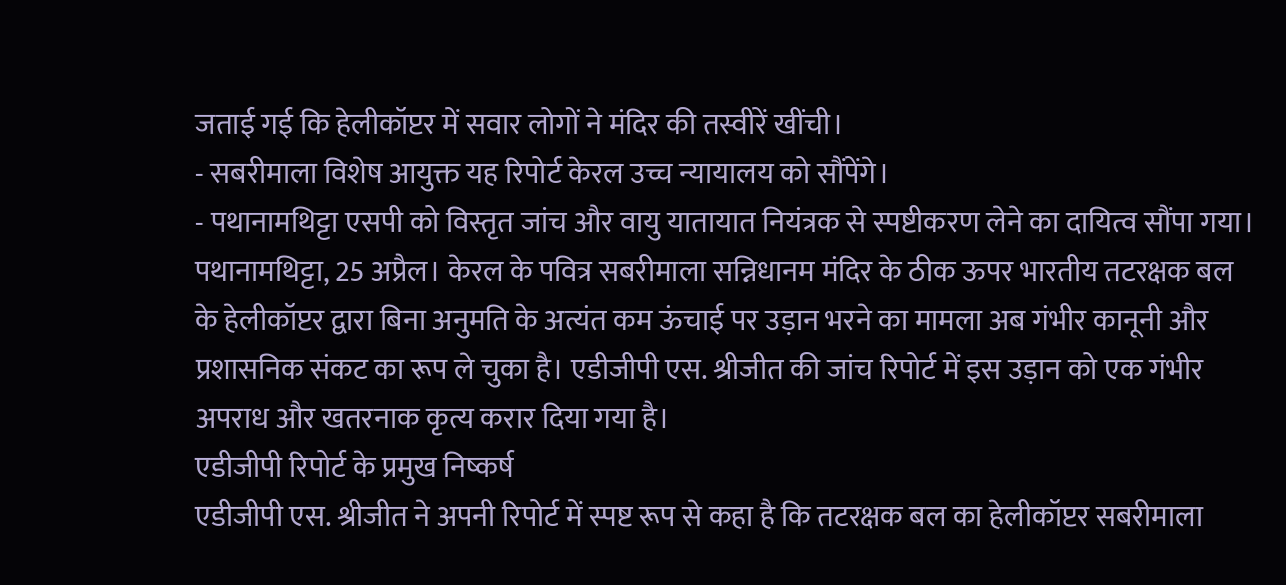जताई गई कि हेलीकॉप्टर में सवार लोगों ने मंदिर की तस्वीरें खींची।
- सबरीमाला विशेष आयुक्त यह रिपोर्ट केरल उच्च न्यायालय को सौंपेंगे।
- पथानामथिट्टा एसपी को विस्तृत जांच और वायु यातायात नियंत्रक से स्पष्टीकरण लेने का दायित्व सौंपा गया।
पथानामथिट्टा, 25 अप्रैल। केरल के पवित्र सबरीमाला सन्निधानम मंदिर के ठीक ऊपर भारतीय तटरक्षक बल के हेलीकॉप्टर द्वारा बिना अनुमति के अत्यंत कम ऊंचाई पर उड़ान भरने का मामला अब गंभीर कानूनी और प्रशासनिक संकट का रूप ले चुका है। एडीजीपी एस. श्रीजीत की जांच रिपोर्ट में इस उड़ान को एक गंभीर अपराध और खतरनाक कृत्य करार दिया गया है।
एडीजीपी रिपोर्ट के प्रमुख निष्कर्ष
एडीजीपी एस. श्रीजीत ने अपनी रिपोर्ट में स्पष्ट रूप से कहा है कि तटरक्षक बल का हेलीकॉप्टर सबरीमाला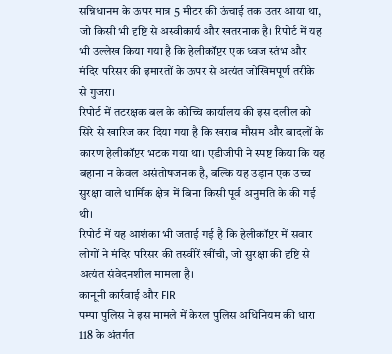सन्निधानम के ऊपर मात्र 5 मीटर की ऊंचाई तक उतर आया था, जो किसी भी दृष्टि से अस्वीकार्य और खतरनाक है। रिपोर्ट में यह भी उल्लेख किया गया है कि हेलीकॉप्टर एक ध्वज स्तंभ और मंदिर परिसर की इमारतों के ऊपर से अत्यंत जोखिमपूर्ण तरीके से गुजरा।
रिपोर्ट में तटरक्षक बल के कोच्चि कार्यालय की इस दलील को सिरे से खारिज कर दिया गया है कि खराब मौसम और बादलों के कारण हेलीकॉप्टर भटक गया था। एडीजीपी ने स्पष्ट किया कि यह बहाना न केवल असंतोषजनक है, बल्कि यह उड़ान एक उच्च सुरक्षा वाले धार्मिक क्षेत्र में बिना किसी पूर्व अनुमति के की गई थी।
रिपोर्ट में यह आशंका भी जताई गई है कि हेलीकॉप्टर में सवार लोगों ने मंदिर परिसर की तस्वीरें खींची, जो सुरक्षा की दृष्टि से अत्यंत संवेदनशील मामला है।
कानूनी कार्रवाई और FIR
पम्पा पुलिस ने इस मामले में केरल पुलिस अधिनियम की धारा 118 के अंतर्गत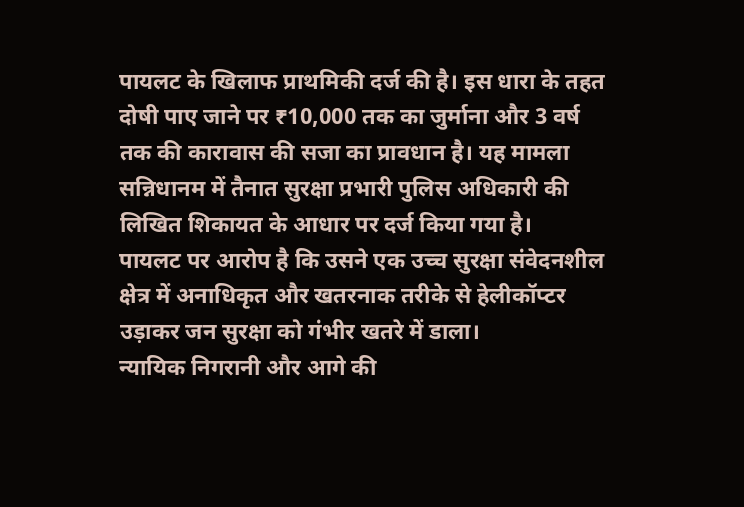पायलट के खिलाफ प्राथमिकी दर्ज की है। इस धारा के तहत दोषी पाए जाने पर ₹10,000 तक का जुर्माना और 3 वर्ष तक की कारावास की सजा का प्रावधान है। यह मामला सन्निधानम में तैनात सुरक्षा प्रभारी पुलिस अधिकारी की लिखित शिकायत के आधार पर दर्ज किया गया है।
पायलट पर आरोप है कि उसने एक उच्च सुरक्षा संवेदनशील क्षेत्र में अनाधिकृत और खतरनाक तरीके से हेलीकॉप्टर उड़ाकर जन सुरक्षा को गंभीर खतरे में डाला।
न्यायिक निगरानी और आगे की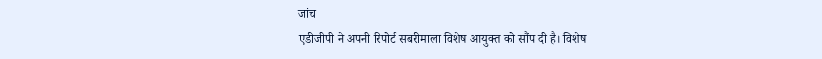जांच
एडीजीपी ने अपनी रिपोर्ट सबरीमाला विशेष आयुक्त को सौंप दी है। विशेष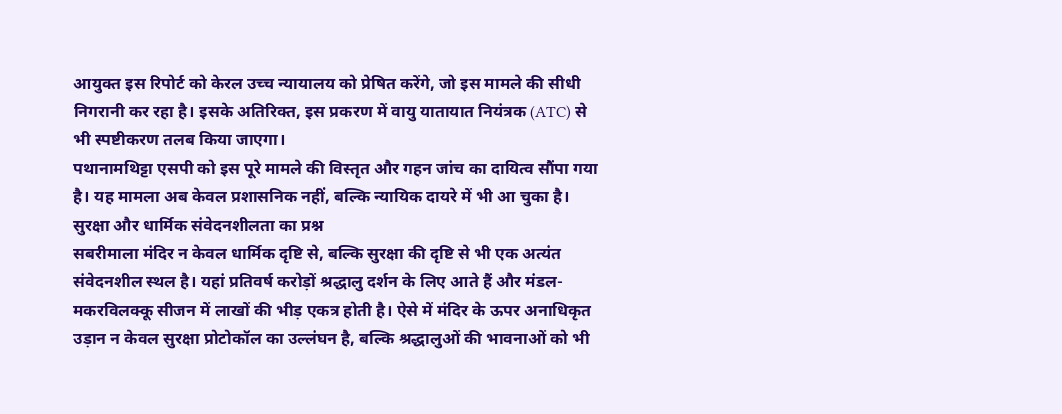आयुक्त इस रिपोर्ट को केरल उच्च न्यायालय को प्रेषित करेंगे, जो इस मामले की सीधी निगरानी कर रहा है। इसके अतिरिक्त, इस प्रकरण में वायु यातायात नियंत्रक (ATC) से भी स्पष्टीकरण तलब किया जाएगा।
पथानामथिट्टा एसपी को इस पूरे मामले की विस्तृत और गहन जांच का दायित्व सौंपा गया है। यह मामला अब केवल प्रशासनिक नहीं, बल्कि न्यायिक दायरे में भी आ चुका है।
सुरक्षा और धार्मिक संवेदनशीलता का प्रश्न
सबरीमाला मंदिर न केवल धार्मिक दृष्टि से, बल्कि सुरक्षा की दृष्टि से भी एक अत्यंत संवेदनशील स्थल है। यहां प्रतिवर्ष करोड़ों श्रद्धालु दर्शन के लिए आते हैं और मंडल-मकरविलक्कू सीजन में लाखों की भीड़ एकत्र होती है। ऐसे में मंदिर के ऊपर अनाधिकृत उड़ान न केवल सुरक्षा प्रोटोकॉल का उल्लंघन है, बल्कि श्रद्धालुओं की भावनाओं को भी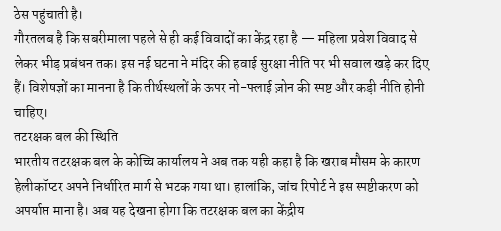ठेस पहुंचाती है।
गौरतलब है कि सबरीमाला पहले से ही कई विवादों का केंद्र रहा है — महिला प्रवेश विवाद से लेकर भीड़ प्रबंधन तक। इस नई घटना ने मंदिर की हवाई सुरक्षा नीति पर भी सवाल खड़े कर दिए हैं। विशेषज्ञों का मानना है कि तीर्थस्थलों के ऊपर नो-फ्लाई ज़ोन की स्पष्ट और कड़ी नीति होनी चाहिए।
तटरक्षक बल की स्थिति
भारतीय तटरक्षक बल के कोच्चि कार्यालय ने अब तक यही कहा है कि खराब मौसम के कारण हेलीकॉप्टर अपने निर्धारित मार्ग से भटक गया था। हालांकि, जांच रिपोर्ट ने इस स्पष्टीकरण को अपर्याप्त माना है। अब यह देखना होगा कि तटरक्षक बल का केंद्रीय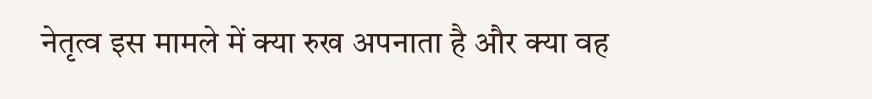नेतृत्व इस मामले में क्या रुख अपनाता है और क्या वह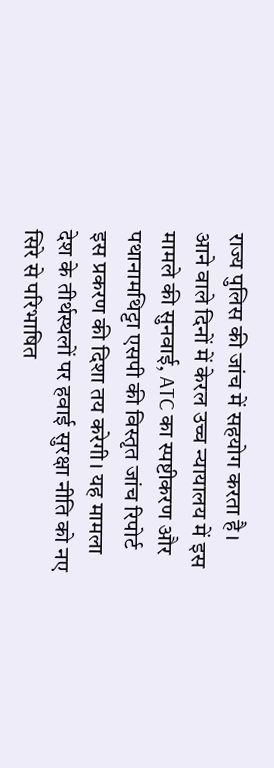राज्य पुलिस की जांच में सहयोग करता है।
आने वाले दिनों में केरल उच्च न्यायालय में इस मामले की सुनवाई, ATC का स्पष्टीकरण और पथानामथिट्टा एसपी की विस्तृत जांच रिपोर्ट इस प्रकरण की दिशा तय करेगी। यह मामला देश के तीर्थस्थलों पर हवाई सुरक्षा नीति को नए सिरे से परिभाषित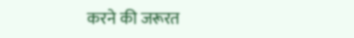करने की जरूरत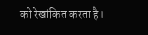को रेखांकित करता है।